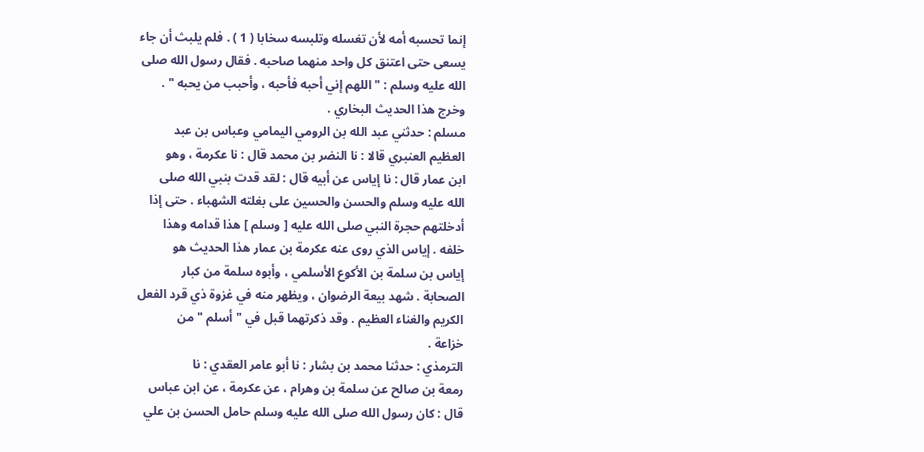إنما تحسبه أمه لأن تغسله وتلبسه سخابا ( 1 ) . فلم يلبث أن جاء
يسعى حتى اعتنق كل واحد منهما صاحبه . فقال رسول الله صلى
الله عليه وسلم : " اللهم إني أحبه فأحبه ، وأحبب من يحبه " .
وخرج هذا الحديث البخاري .
مسلم : حدثني عبد الله بن الرومي اليمامي وعباس بن عبد
العظيم العنبري قالا : نا النضر بن محمد قال : نا عكرمة ، وهو
ابن عمار قال : نا إياس عن أبيه قال : لقد قدت بنبي الله صلى
الله عليه وسلم والحسن والحسين على بغلته الشهباء . حتى إذا
أدخلتهم حجرة النبي صلى الله عليه [ وسلم ] هذا قدامه وهذا
خلفه . إياس الذي روى عنه عكرمة بن عمار هذا الحديث هو
إياس بن سلمة بن الأكوع الأسلمي ، وأبوه سلمة من كبار
الصحابة . شهد بيعة الرضوان ، ويظهر منه في غزوة ذي قرد الفعل
الكريم والغناء العظيم . وقد ذكرتهما قبل في " أسلم " من
خزاعة .
الترمذي : حدثنا محمد بن بشار : نا أبو عامر العقدي : نا
رمعة بن صالح عن سلمة بن وهرام ، عن عكرمة ، عن ابن عباس
قال : كان رسول الله صلى الله عليه وسلم حامل الحسن بن علي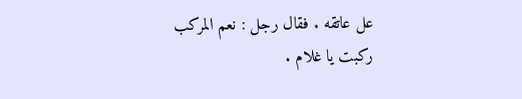عل عاتقه . فقال رجل : نعم المركب ركبت يا غلام .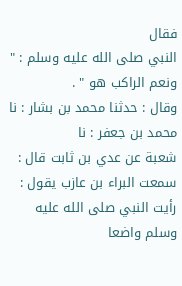فقال
النبي صلى الله عليه وسلم : " ونعم الراكب هو " .
وقال : حدثنا محمد بن بشار : نا محمد بن جعفر : نا
شعبة عن عدي بن ثابت قال : سمعت البراء بن عازب يقول :
رأيت النبي صلى الله عليه وسلم واضعا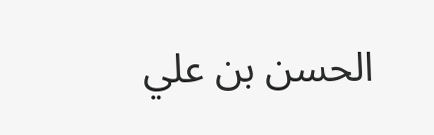الحسن بن علي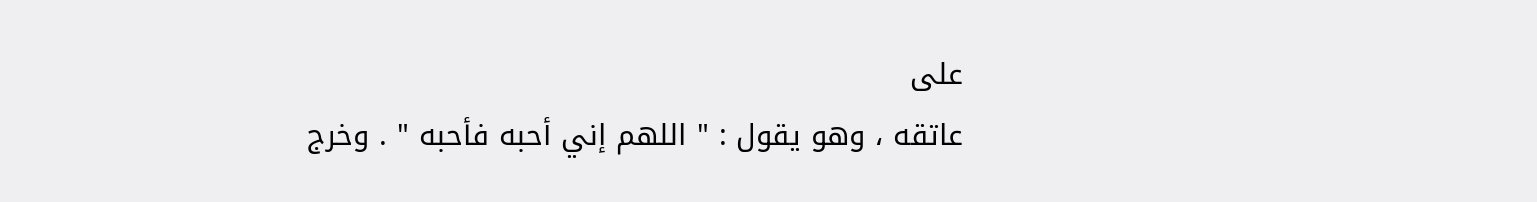على
عاتقه ، وهو يقول : " اللهم إني أحبه فأحبه " . وخرج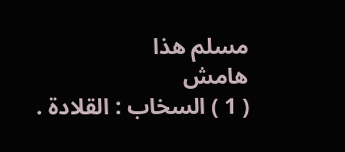مسلم هذا
هامش
( 1 ) السخاب : القلادة .